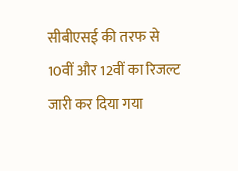सीबीएसई की तरफ से 10वीं और 12वीं का रिजल्ट जारी कर दिया गया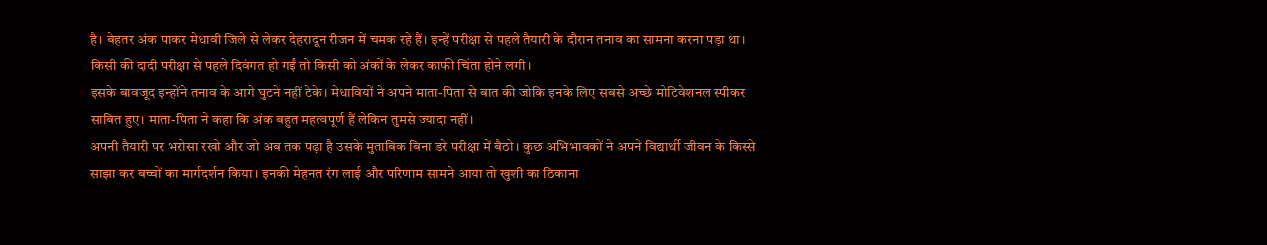है। बेहतर अंक पाकर मेधावी जिले से लेकर देहरादून रीजन में चमक रहे हैं। इन्हें परीक्षा से पहले तैयारी के दौरान तनाव का सामना करना पड़ा था। किसी की दादी परीक्षा से पहले दिवंगत हो गईं तो किसी को अंकों के लेकर काफी चिंता होने लगी।
इसके बावजूद इन्होंने तनाव के आगे घुटने नहीं टेके। मेधावियों ने अपने माता-पिता से बात की जोकि इनके लिए सबसे अच्छे मोटिवेशनल स्पीकर साबित हुए। माता-पिता ने कहा कि अंक बहुत महत्वपूर्ण हैं लेकिन तुमसे ज्यादा नहीं।
अपनी तैयारी पर भरोसा रखो और जो अब तक पढ़ा है उसके मुताबिक बिना डरे परीक्षा में बैठो। कुछ अभिभावकों ने अपने विद्यार्थी जीवन के किस्से साझा कर बच्चों का मार्गदर्शन किया। इनकी मेहनत रंग लाई और परिणाम सामने आया तो खुशी का ठिकाना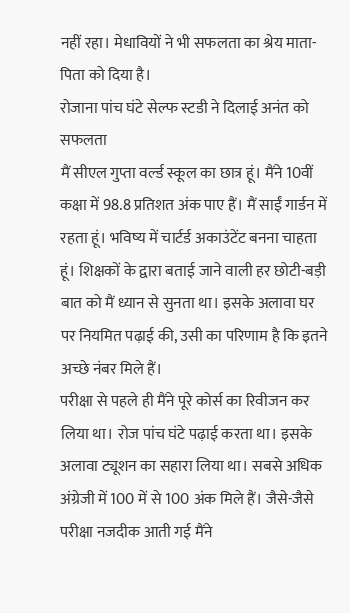नहीं रहा। मेधावियों ने भी सफलता का श्रेय माता-पिता को दिया है।
रोजाना पांच घंटे सेल्फ स्टडी ने दिलाई अनंत को सफलता
मैं सीएल गुप्ता वर्ल्ड स्कूल का छात्र हूं। मैंने 10वीं कक्षा में 98.8 प्रतिशत अंक पाए हैं। मैं साईं गार्डन में रहता हूं। भविष्य में चार्टर्ड अकाउंटेंट बनना चाहता हूं। शिक्षकों के द्वारा बताई जाने वाली हर छोटी-बड़ी बात को मैं ध्यान से सुनता था। इसके अलावा घर पर नियमित पढ़ाई की, उसी का परिणाम है कि इतने अच्छे नंबर मिले हैं।
परीक्षा से पहले ही मैंने पूरे कोर्स का रिवीजन कर लिया था। रोज पांच घंटे पढ़ाई करता था। इसके अलावा ट्यूशन का सहारा लिया था। सबसे अधिक अंग्रेजी में 100 में से 100 अंक मिले हैं। जैसे-जैसे परीक्षा नजदीक आती गई मैंने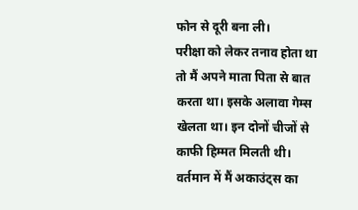फोन से दूरी बना ली।
परीक्षा को लेकर तनाव होता था तो मैं अपने माता पिता से बात करता था। इसके अलावा गेम्स खेलता था। इन दोनों चीजों से काफी हिम्मत मिलती थी। वर्तमान में मैं अकाउंट्स का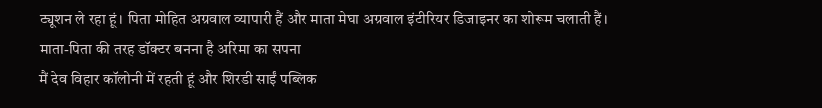ट्यूशन ले रहा हूं। पिता मोहित अग्रवाल व्यापारी हैं और माता मेघा अग्रवाल इंटीरियर डिजाइनर का शोरूम चलाती हैं।
माता-पिता की तरह डॉक्टर बनना है अरिमा का सपना
मैं देव विहार कॉलोनी में रहती हूं और शिरडी साईं पब्लिक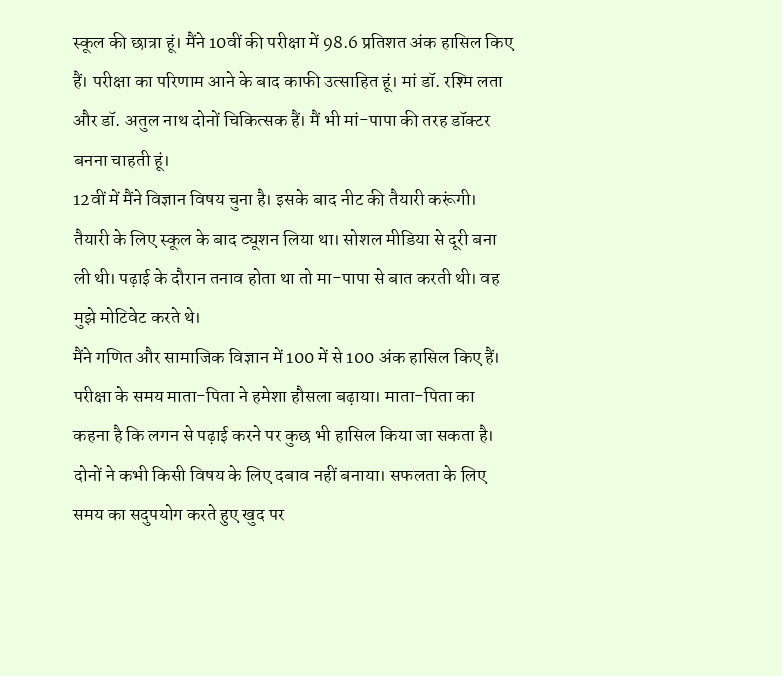स्कूल की छात्रा हूं। मैंने 10वीं की परीक्षा में 98.6 प्रतिशत अंक हासिल किए हैं। परीक्षा का परिणाम आने के बाद काफी उत्साहित हूं। मां डॉ. रश्मि लता और डॉ. अतुल नाथ दोनों चिकित्सक हैं। मैं भी मां-पापा की तरह डॉक्टर बनना चाहती हूं।
12वीं में मैंने विज्ञान विषय चुना है। इसके बाद नीट की तैयारी करूंगी। तैयारी के लिए स्कूल के बाद ट्यूशन लिया था। सोशल मीडिया से दूरी बना ली थी। पढ़ाई के दौरान तनाव होता था तो मा-पापा से बात करती थी। वह मुझे मोटिवेट करते थे।
मैंने गणित और सामाजिक विज्ञान में 100 में से 100 अंक हासिल किए हैं। परीक्षा के समय माता-पिता ने हमेशा हौसला बढ़ाया। माता-पिता का कहना है कि लगन से पढ़ाई करने पर कुछ भी हासिल किया जा सकता है। दोनों ने कभी किसी विषय के लिए दबाव नहीं बनाया। सफलता के लिए समय का सदुपयोग करते हुए खुद पर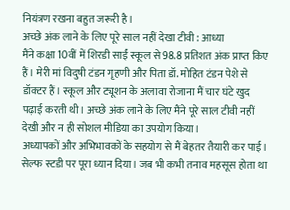नियंत्रण रखना बहुत जरूरी है।
अच्छे अंक लाने के लिए पूरे साल नहीं देखा टीवी : आध्या
मैंने कक्षा 10वीं में शिरडी साईं स्कूल से 98.8 प्रतिशत अंक प्राप्त किए हैं। मेरी मां विदुषी टंडन गृहणी और पिता डॉ. मोहित टंडन पेशे से डॉक्टर हैं। स्कूल और ट्यूशन के अलावा रोजाना मैं चार घंटे खुद पढ़ाई करती थी। अच्छे अंक लाने के लिए मैंने पूरे साल टीवी नहीं देखी और न ही सोशल मीडिया का उपयोग किया।
अध्यापकों और अभिभावकों के सहयोग से मैं बेहतर तैयारी कर पाई। सेल्फ स्टडी पर पूरा ध्यान दिया। जब भी कभी तनाव महसूस होता था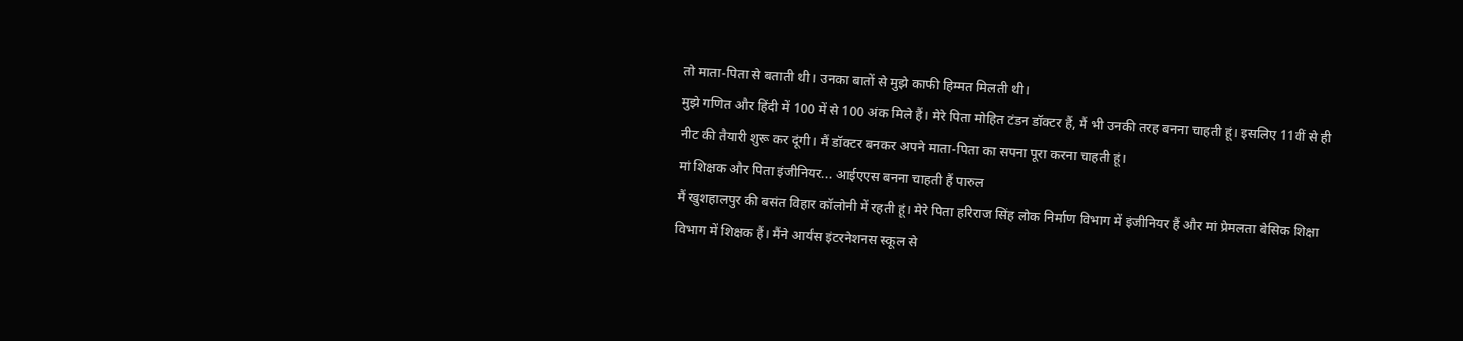तो माता-पिता से बताती थी। उनका बातों से मुझे काफी हिम्मत मिलती थी।
मुझे गणित और हिंदी में 100 में से 100 अंक मिले हैं। मेरे पिता मोहित टंडन डॉक्टर हैं, मैं भी उनकी तरह बनना चाहती हूं। इसलिए 11वीं से ही नीट की तैयारी शुरू कर दूंगी। मैं डॉक्टर बनकर अपने माता-पिता का सपना पूरा करना चाहती हूं।
मां शिक्षक और पिता इंजीनियर... आईएएस बनना चाहती हैं पारुल
मैं खुशहालपुर की बसंत विहार कॉलोनी में रहती हूं। मेरे पिता हरिराज सिंह लोक निर्माण विभाग में इंजीनियर हैं और मां प्रेमलता बेसिक शिक्षा विभाग में शिक्षक हैं। मैंने आर्यंस इंटरनेशनस स्कूल से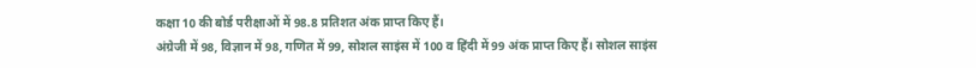कक्षा 10 की बोर्ड परीक्षाओं में 98.8 प्रतिशत अंक प्राप्त किए हैं।
अंग्रेजी में 98, विज्ञान में 98, गणित में 99, सोशल साइंस में 100 व हिंदी में 99 अंक प्राप्त किए हैं। सोशल साइंस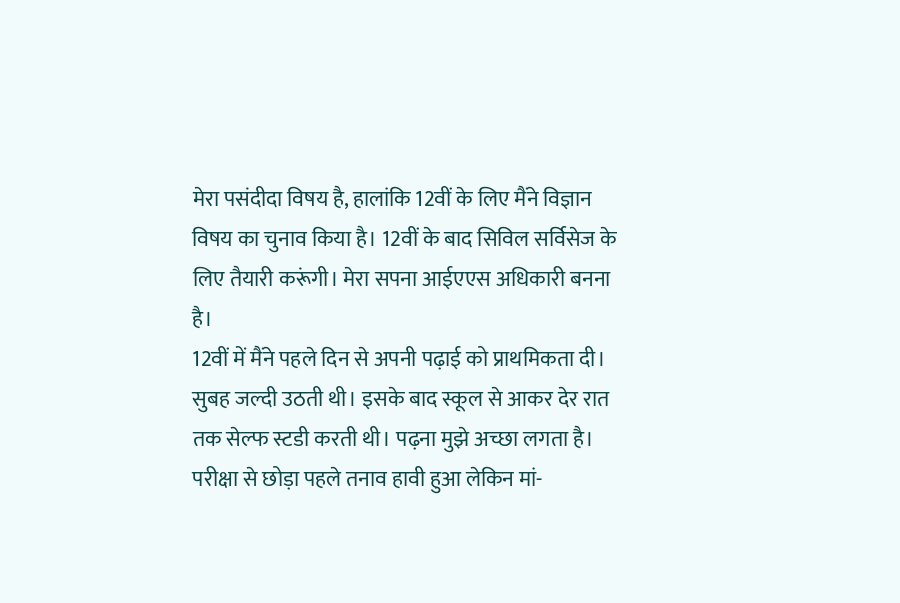मेरा पसंदीदा विषय है, हालांकि 12वीं के लिए मैंने विज्ञान विषय का चुनाव किया है। 12वीं के बाद सिविल सर्विसेज के लिए तैयारी करूंगी। मेरा सपना आईएएस अधिकारी बनना है।
12वीं में मैंने पहले दिन से अपनी पढ़ाई को प्राथमिकता दी। सुबह जल्दी उठती थी। इसके बाद स्कूल से आकर देर रात तक सेल्फ स्टडी करती थी। पढ़ना मुझे अच्छा लगता है। परीक्षा से छोड़ा पहले तनाव हावी हुआ लेकिन मां-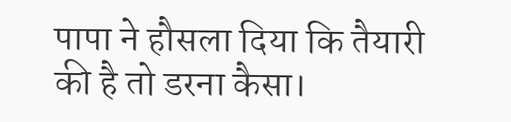पापा ने हौसला दिया कि तैयारी की है तो डरना कैसा।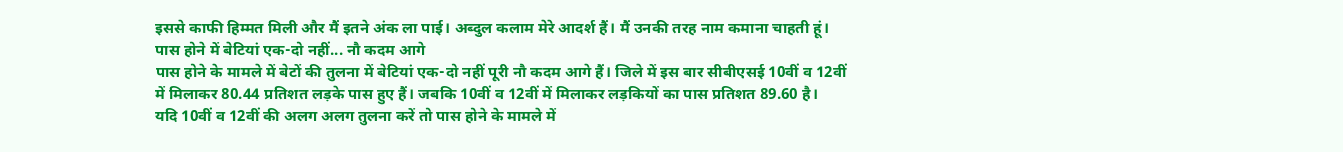इससे काफी हिम्मत मिली और मैं इतने अंक ला पाई। अब्दुल कलाम मेरे आदर्श हैं। मैं उनकी तरह नाम कमाना चाहती हूं।
पास होने में बेटियां एक-दो नहीं... नौ कदम आगे
पास होने के मामले में बेटों की तुलना में बेटियां एक-दो नहीं पूरी नौ कदम आगे हैं। जिले में इस बार सीबीएसई 10वीं व 12वीं में मिलाकर 80.44 प्रतिशत लड़के पास हुए हैं। जबकि 10वीं व 12वीं में मिलाकर लड़कियों का पास प्रतिशत 89.60 है।
यदि 10वीं व 12वीं की अलग अलग तुलना करें तो पास होने के मामले में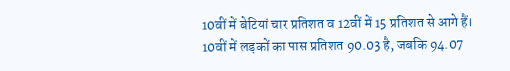10वीं में बेटियां चार प्रतिशत व 12वीं में 15 प्रतिशत से आगे हैं। 10वीं में लड़कों का पास प्रतिशत 90.03 है, जबकि 94.07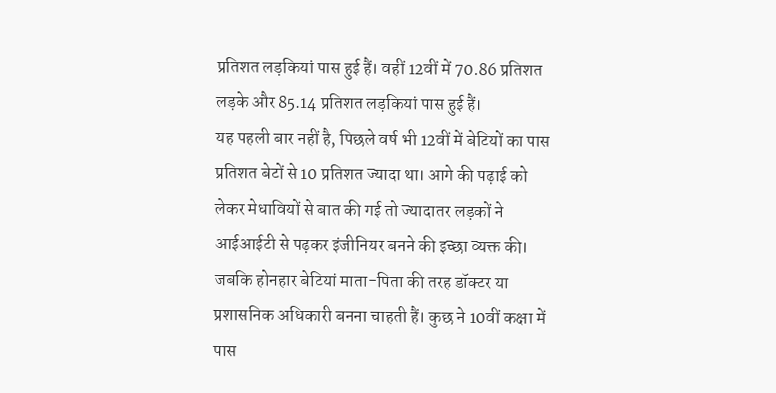प्रतिशत लड़कियां पास हुई हैं। वहीं 12वीं में 70.86 प्रतिशत लड़के और 85.14 प्रतिशत लड़कियां पास हुई हैं।
यह पहली बार नहीं है, पिछले वर्ष भी 12वीं में बेटियों का पास प्रतिशत बेटों से 10 प्रतिशत ज्यादा था। आगे की पढ़ाई को लेकर मेधावियों से बात की गई तो ज्यादातर लड़कों ने आईआईटी से पढ़कर इंजीनियर बनने की इच्छा व्यक्त की।
जबकि होनहार बेटियां माता-पिता की तरह डॉक्टर या प्रशासनिक अधिकारी बनना चाहती हैं। कुछ ने 10वीं कक्षा में पास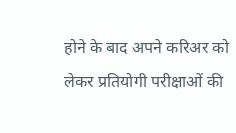होने के बाद अपने करिअर को लेकर प्रतियोगी परीक्षाओं की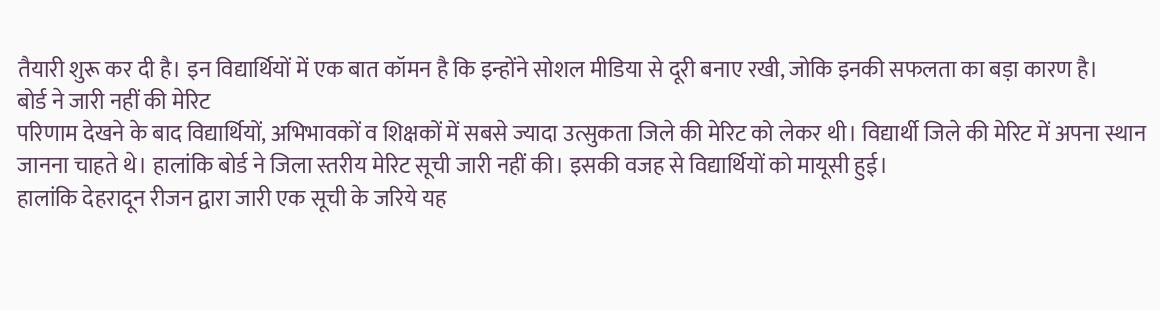तैयारी शुरू कर दी है। इन विद्यार्थियों में एक बात कॉमन है कि इन्होंने सोशल मीडिया से दूरी बनाए रखी, जोकि इनकी सफलता का बड़ा कारण है।
बोर्ड ने जारी नहीं की मेरिट
परिणाम देखने के बाद विद्यार्थियों, अभिभावकों व शिक्षकों में सबसे ज्यादा उत्सुकता जिले की मेरिट को लेकर थी। विद्यार्थी जिले की मेरिट में अपना स्थान जानना चाहते थे। हालांकि बोर्ड ने जिला स्तरीय मेरिट सूची जारी नहीं की। इसकी वजह से विद्यार्थियों को मायूसी हुई।
हालांकि देहरादून रीजन द्वारा जारी एक सूची के जरिये यह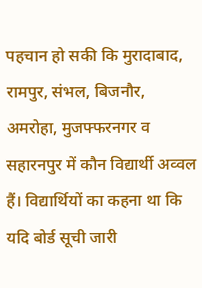पहचान हो सकी कि मुरादाबाद, रामपुर, संभल, बिजनौर, अमरोहा, मुजफ्फरनगर व सहारनपुर में कौन विद्यार्थी अव्वल हैं। विद्यार्थियों का कहना था कि यदि बोर्ड सूची जारी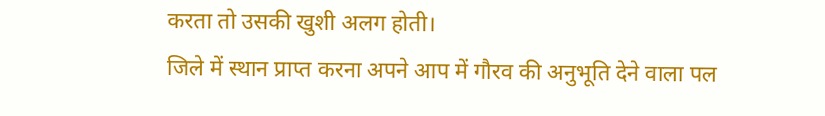करता तो उसकी खुशी अलग होती।
जिले में स्थान प्राप्त करना अपने आप में गौरव की अनुभूति देने वाला पल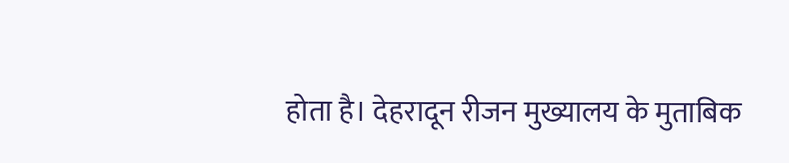होता है। देहरादून रीजन मुख्यालय के मुताबिक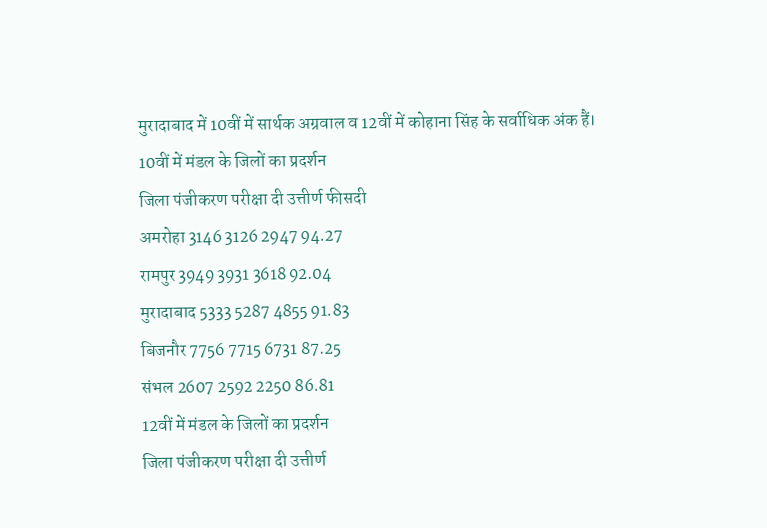मुरादाबाद में 10वीं में सार्थक अग्रवाल व 12वीं में कोहाना सिंह के सर्वाधिक अंक हैं।
10वीं में मंडल के जिलों का प्रदर्शन
जिला पंजीकरण परीक्षा दी उत्तीर्ण फीसदी
अमरोहा 3146 3126 2947 94.27
रामपुर 3949 3931 3618 92.04
मुरादाबाद 5333 5287 4855 91.83
बिजनौर 7756 7715 6731 87.25
संभल 2607 2592 2250 86.81
12वीं में मंडल के जिलों का प्रदर्शन
जिला पंजीकरण परीक्षा दी उत्तीर्ण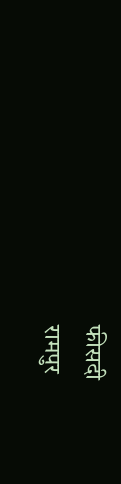फीसदी
रामपुर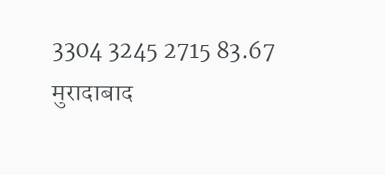3304 3245 2715 83.67
मुरादाबाद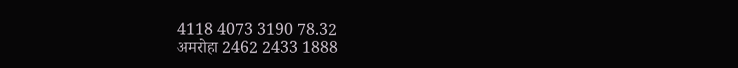4118 4073 3190 78.32
अमरोहा 2462 2433 1888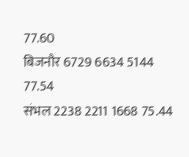77.60
बिजनौर 6729 6634 5144 77.54
संभल 2238 2211 1668 75.44